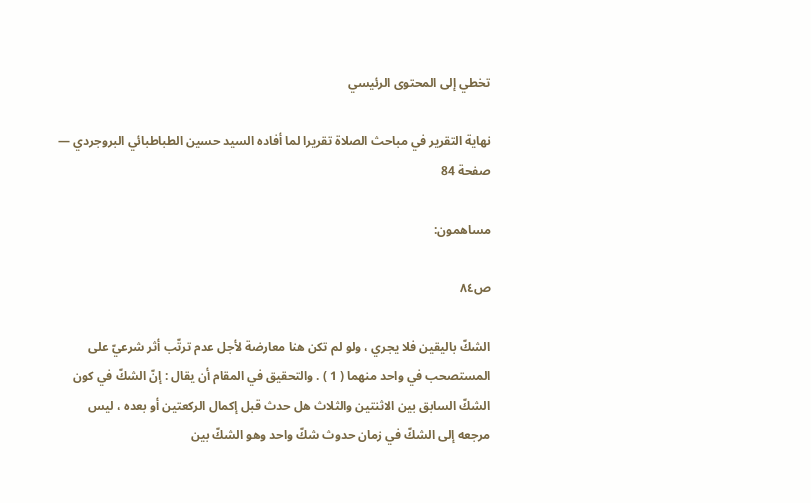تخطي إلى المحتوى الرئيسي

نهاية التقرير في مباحث الصلاة تقريرا لما أفاده السيد حسين الطباطبائي البروجردي — صفحة 84

مساهمون:

ص٨٤

الشكّ باليقين فلا يجري ، ولو لم تكن هنا معارضة لأجل عدم ترتّب أثر شرعيّ على المستصحب في واحد منهما ( 1 ) . والتحقيق في المقام أن يقال : إنّ الشكّ في كون الشكّ السابق بين الاثنتين والثلاث هل حدث قبل إكمال الركعتين أو بعده ، ليس مرجعه إلى الشكّ في زمان حدوث شكّ واحد وهو الشكّ بين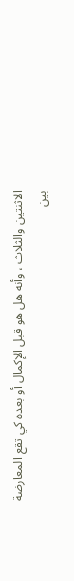الاثنتين والثلاث ، وأنه هل هو قبل الإكمال أو بعده كي تقع المعارضة بين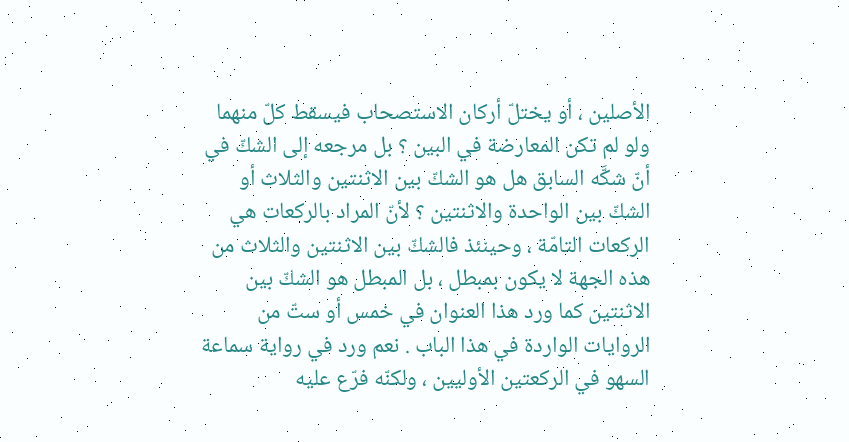الأصلين ، أو يختلّ أركان الاستصحاب فيسقط كلّ منهما ولو لم تكن المعارضة في البين ؟ بل مرجعه إلى الشكّ في أنّ شكَّه السابق هل هو الشكّ بين الاثنتين والثلاث أو الشكّ بين الواحدة والاثنتين ؟ لأنّ المراد بالركعات هي الركعات التامّة ، وحينئذ فالشكّ بين الاثنتين والثلاث من هذه الجهة لا يكون بمبطل ، بل المبطل هو الشكّ بين الاثنتين كما ورد هذا العنوان في خمس أو ستّ من الروايات الواردة في هذا الباب . نعم ورد في رواية سماعة السهو في الركعتين الأوليين ، ولكنّه فرّع عليه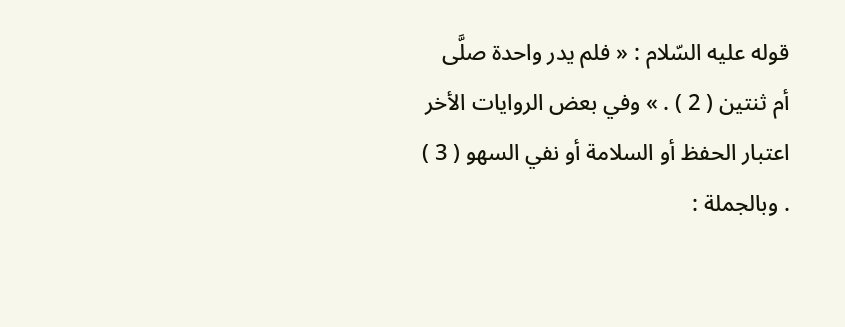قوله عليه السّلام : « فلم يدر واحدة صلَّى أم ثنتين ( 2 ) . » وفي بعض الروايات الأخر اعتبار الحفظ أو السلامة أو نفي السهو ( 3 ) . وبالجملة :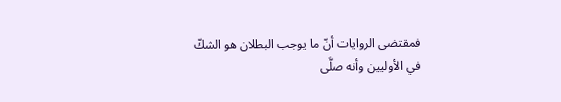فمقتضى الروايات أنّ ما يوجب البطلان هو الشكّ في الأوليين وأنه صلَّى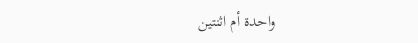واحدة أم اثنتين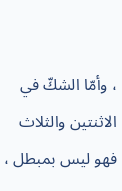، وأمّا الشكّ في الاثنتين والثلاث فهو ليس بمبطل ،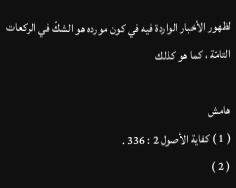لظهور الأخبار الواردة فيه في كون مورده هو الشكّ في الركعات التامّة ، كما هو كذلك

هامش
( 1 ) كفاية الأصول 2 : 336 .
( 2 )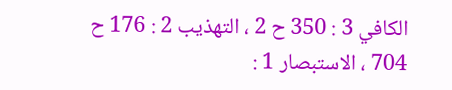الكافي 3 : 350 ح 2 ، التهذيب 2 : 176 ح 704 ، الاستبصار 1 :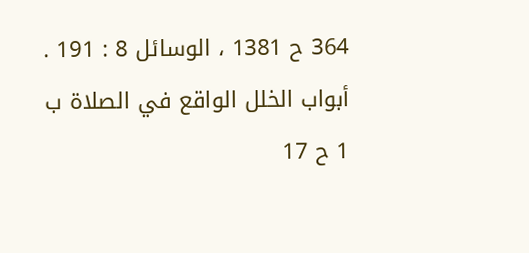364 ح 1381 ، الوسائل 8 : 191 . أبواب الخلل الواقع في الصلاة ب 1 ح 17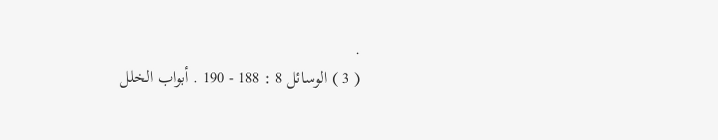.
( 3 ) الوسائل 8 : 188 - 190 . أبواب الخلل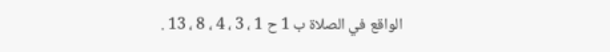الواقع في الصلاة ب 1 ح 1 ، 3 ، 4 ، 8 ، 13 .